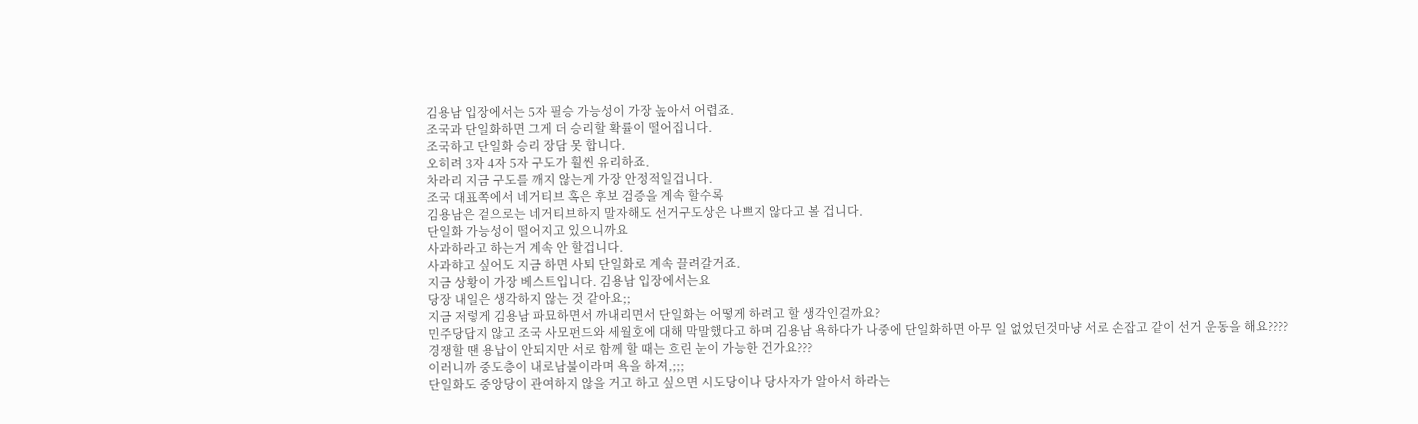김용남 입장에서는 5자 필승 가능성이 가장 높아서 어렵죠.
조국과 단일화하면 그게 더 승리할 확률이 떨어집니다.
조국하고 단일화 승리 장담 못 합니다.
오히려 3자 4자 5자 구도가 훨씬 유리하죠.
차라리 지금 구도를 깨지 않는게 가장 안정적일겁니다.
조국 대표쪽에서 네거티브 혹은 후보 검증을 계속 할수록
김용남은 겉으로는 네거티브하지 말자해도 선거구도상은 나쁘지 않다고 볼 겁니다.
단일화 가능성이 떨어지고 있으니까요
사과하라고 하는거 계속 안 할겁니다.
사과햐고 싶어도 지금 하면 사퇴 단일화로 계속 끌려갈거죠.
지금 상황이 가장 베스트입니다. 김용남 입장에서는요
당장 내일은 생각하지 않는 것 같아요;;
지금 저렇게 김용남 파묘하면서 까내리면서 단일화는 어떻게 하려고 할 생각인걸까요?
민주당답지 않고 조국 사모펀드와 세월호에 대해 막말했다고 하며 김용남 욕하다가 나중에 단일화하면 아무 일 없었던것마냥 서로 손잡고 같이 선거 운동을 해요????
경쟁할 땐 용납이 안되지만 서로 함께 할 때는 흐린 눈이 가능한 건가요???
이러니까 중도층이 내로남불이라며 욕을 하져,;;;
단일화도 중앙당이 관여하지 않을 거고 하고 싶으면 시도당이나 당사자가 알아서 하라는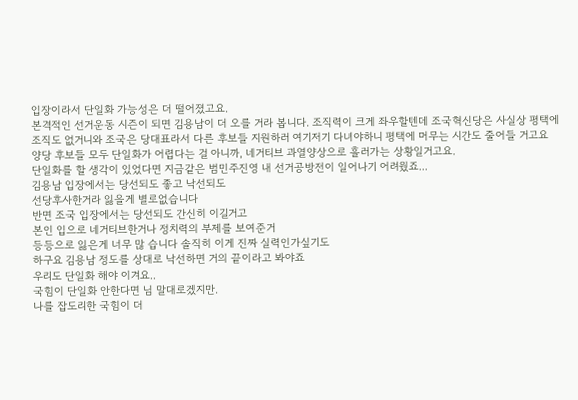입장이라서 단일화 가능성은 더 떨어졌고요.
본격적인 선거운동 시즌이 되면 김용남이 더 오를 거라 봅니다. 조직력이 크게 좌우할텐데 조국혁신당은 사실상 평택에 조직도 없거니와 조국은 당대표라서 다른 후보들 지원하러 여기저기 다녀야하니 평택에 머무는 시간도 줄어들 거고요
양당 후보들 모두 단일화가 어렵다는 걸 아니까, 네거티브 과열양상으로 흘러가는 상황일거고요.
단일화를 할 생각이 있었다면 지금같은 범민주진영 내 선거공방전이 일어나기 어려웠죠...
김용남 입장에서는 당선되도 좋고 낙선되도
선당후사한거라 잃을게 별로없습니다
반면 조국 입장에서는 당선되도 간신히 이길거고
본인 입으로 네거티브한거나 정치력의 부제를 보여준거
등등으로 잃은게 너무 많 습니다 솔직히 이게 진짜 실력인가싶기도
하구요 김용남 정도를 상대로 낙선하면 거의 끝이라고 봐야죠
우리도 단일화 해야 이겨요..
국힘이 단일화 안한다면 님 말대로겠지만.
나를 잡도리한 국힘이 더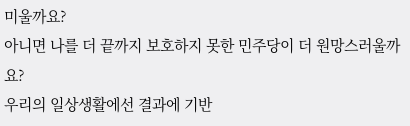미울까요?
아니면 나를 더 끝까지 보호하지 못한 민주당이 더 원망스러울까요?
우리의 일상생활에선 결과에 기반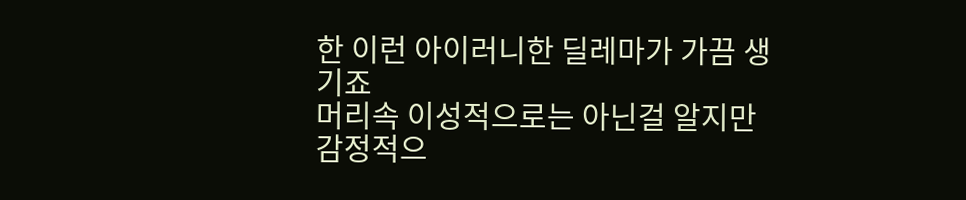한 이런 아이러니한 딜레마가 가끔 생기죠
머리속 이성적으로는 아닌걸 알지만 감정적으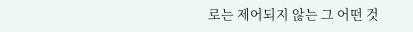로는 제어되지 않는 그 어떤 것